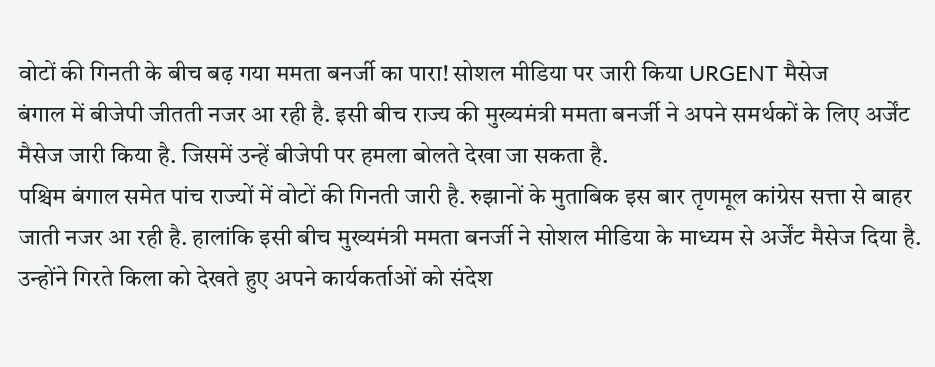वोटों की गिनती के बीच बढ़ गया ममता बनर्जी का पारा! सोशल मीडिया पर जारी किया URGENT मैसेज
बंगाल में बीजेपी जीतती नजर आ रही है. इसी बीच राज्य की मुख्यमंत्री ममता बनर्जी ने अपने समर्थकों के लिए अर्जेंट मैसेज जारी किया है. जिसमें उन्हें बीजेपी पर हमला बोलते देखा जा सकता है.
पश्चिम बंगाल समेत पांच राज्यों में वोटों की गिनती जारी है. रुझानों के मुताबिक इस बार तृणमूल कांग्रेस सत्ता से बाहर जाती नजर आ रही है. हालांकि इसी बीच मुख्यमंत्री ममता बनर्जी ने सोशल मीडिया के माध्यम से अर्जेंट मैसेज दिया है. उन्होंने गिरते किला को देखते हुए अपने कार्यकर्ताओं को संदेश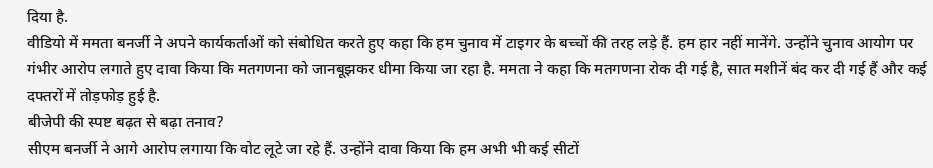दिया है.
वीडियो में ममता बनर्जी ने अपने कार्यकर्ताओं को संबोधित करते हुए कहा कि हम चुनाव में टाइगर के बच्चों की तरह लड़े हैं. हम हार नहीं मानेंगे. उन्होंने चुनाव आयोग पर गंभीर आरोप लगाते हुए दावा किया कि मतगणना को जानबूझकर धीमा किया जा रहा है. ममता ने कहा कि मतगणना रोक दी गई है, सात मशीनें बंद कर दी गई हैं और कई दफ्तरों में तोड़फोड़ हुई है.
बीजेपी की स्पष्ट बढ़त से बढ़ा तनाव?
सीएम बनर्जी ने आगे आरोप लगाया कि वोट लूटे जा रहे हैं. उन्होंने दावा किया कि हम अभी भी कई सीटों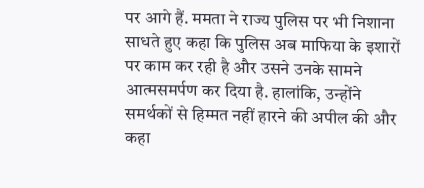पर आगे हैं. ममता ने राज्य पुलिस पर भी निशाना साधते हुए कहा कि पुलिस अब माफिया के इशारों पर काम कर रही है और उसने उनके सामने आत्मसमर्पण कर दिया है. हालांकि, उन्होंने समर्थकों से हिम्मत नहीं हारने की अपील की और कहा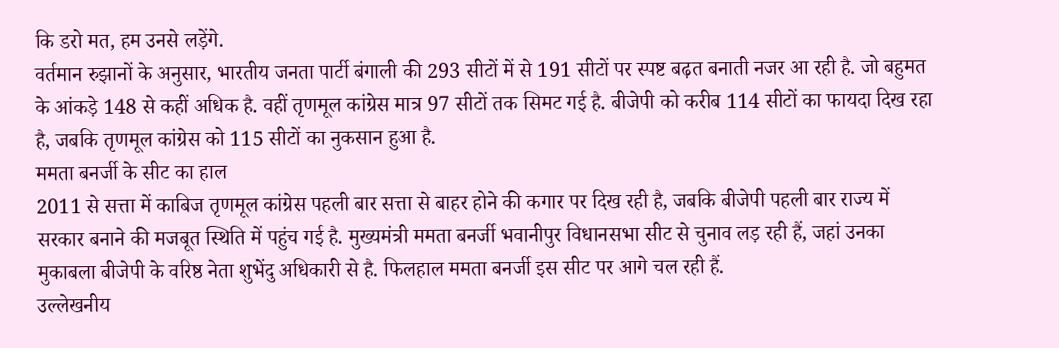कि डरो मत, हम उनसे लड़ेंगे.
वर्तमान रुझानों के अनुसार, भारतीय जनता पार्टी बंगाली की 293 सीटों में से 191 सीटों पर स्पष्ट बढ़त बनाती नजर आ रही है. जो बहुमत के आंकड़े 148 से कहीं अधिक है. वहीं तृणमूल कांग्रेस मात्र 97 सीटों तक सिमट गई है. बीजेपी को करीब 114 सीटों का फायदा दिख रहा है, जबकि तृणमूल कांग्रेस को 115 सीटों का नुकसान हुआ है.
ममता बनर्जी के सीट का हाल
2011 से सत्ता में काबिज तृणमूल कांग्रेस पहली बार सत्ता से बाहर होने की कगार पर दिख रही है, जबकि बीजेपी पहली बार राज्य में सरकार बनाने की मजबूत स्थिति में पहुंच गई है. मुख्यमंत्री ममता बनर्जी भवानीपुर विधानसभा सीट से चुनाव लड़ रही हैं, जहां उनका मुकाबला बीजेपी के वरिष्ठ नेता शुभेंदु अधिकारी से है. फिलहाल ममता बनर्जी इस सीट पर आगे चल रही हैं.
उल्लेखनीय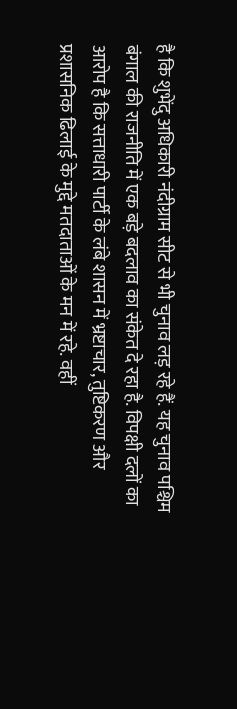है कि शुभेंदु अधिकारी नंदीग्राम सीट से भी चुनाव लड़ रहे हैं. यह चुनाव पश्चिम बंगाल की राजनीति में एक बड़े बदलाव का संकेत दे रहा है. विपक्षी दलों का आरोप है कि सत्ताधारी पार्टी के लंबे शासन में भ्रष्टाचार, तुष्टिकरण और प्रशासनिक ढिलाई के मुद्दे मतदाताओं के मन में रहे. वहीं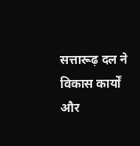सत्तारूढ़ दल ने विकास कार्यों और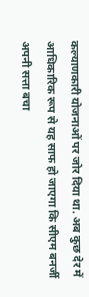कल्याणकारी योजनाओं पर जोर दिया था. अब कुछ देर में आधिकारिक रूप से यह साफ हो जाएगा कि सीएम बनर्जी अपनी सत्ता बचा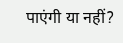पाएंगी या नहीं?